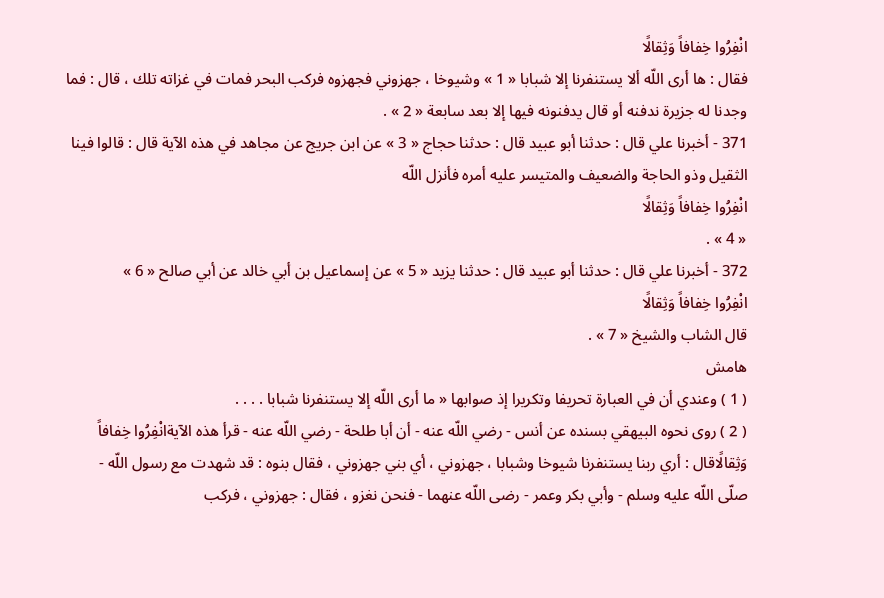انْفِرُوا خِفافاً وَثِقالًا
فقال : ها أرى اللّه ألا يستنفرنا إلا شبابا « 1 » وشيوخا ، جهزوني فجهزوه فركب البحر فمات في غزاته تلك ، قال : فما وجدنا له جزيرة ندفنه أو قال يدفنونه فيها إلا بعد سابعة « 2 » .
371 - أخبرنا علي قال : حدثنا أبو عبيد قال : حدثنا حجاج « 3 » عن ابن جريج عن مجاهد في هذه الآية قال : قالوا فينا الثقيل وذو الحاجة والضعيف والمتيسر عليه أمره فأنزل اللّه
انْفِرُوا خِفافاً وَثِقالًا
« 4 » .
372 - أخبرنا علي قال : حدثنا أبو عبيد قال : حدثنا يزيد « 5 » عن إسماعيل بن أبي خالد عن أبي صالح « 6 »
انْفِرُوا خِفافاً وَثِقالًا
قال الشاب والشيخ « 7 » .
هامش
( 1 ) وعندي أن في العبارة تحريفا وتكريرا إذ صوابها « ما أرى اللّه إلا يستنفرنا شبابا . . . .
( 2 ) روى نحوه البيهقي بسنده عن أنس - رضي اللّه عنه - أن أبا طلحة - رضي اللّه عنه - قرأ هذه الآيةانْفِرُوا خِفافاً وَثِقالًاقال : أري ربنا يستنفرنا شيوخا وشبابا ، جهزوني ، أي بني جهزوني ، فقال بنوه : قد شهدت مع رسول اللّه - صلّى اللّه عليه وسلم - وأبي بكر وعمر - رضى اللّه عنهما - فنحن نغزو ، فقال : جهزوني ، فركب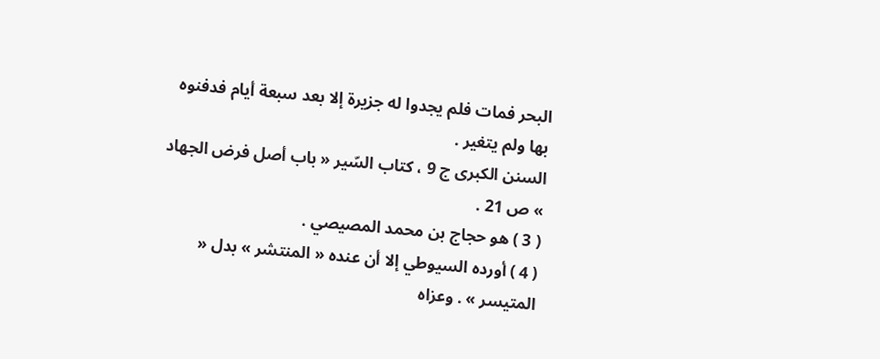البحر فمات فلم يجدوا له جزيرة إلا بعد سبعة أيام فدفنوه بها ولم يتغير .
السنن الكبرى ج 9 ، كتاب السّير « باب أصل فرض الجهاد » ص 21 .
( 3 ) هو حجاج بن محمد المصيصي .
( 4 ) أورده السيوطي إلا أن عنده « المنتشر » بدل « المتيسر » . وعزاه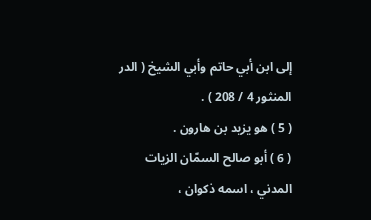إلى ابن أبي حاتم وأبي الشيخ ( الدر المنثور 4 / 208 ) .
( 5 ) هو يزيد بن هارون .
( 6 ) أبو صالح السمّان الزيات المدني ، اسمه ذكوان ،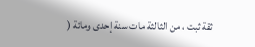ثقة ثبت ، من الثالثة مات سنة إحدى ومائة (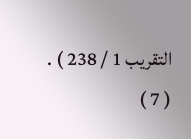التقريب 1 / 238 ) .
( 7 )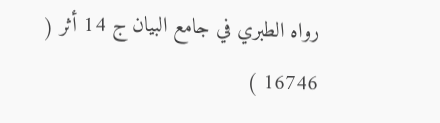رواه الطبري في جامع البيان ج 14 أثر ( 16746 )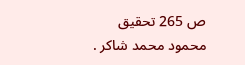ص 265 تحقيق محمود محمد شاكر .